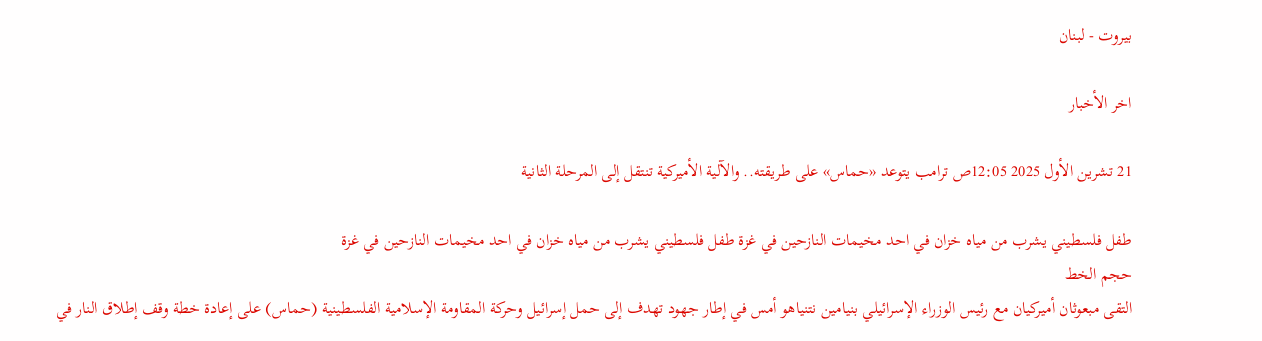بيروت - لبنان

اخر الأخبار

21 تشرين الأول 2025 12:05ص ترامب يتوعد «حماس» على طريقته.. والآلية الأميركية تنتقل إلى المرحلة الثانية

طفل فلسطيني يشرب من مياه خزان في احد مخيمات النازحين في غزة طفل فلسطيني يشرب من مياه خزان في احد مخيمات النازحين في غزة
حجم الخط
التقى مبعوثان أميركيان مع رئيس الوزراء الإسرائيلي بنيامين نتنياهو أمس في إطار جهود تهدف إلى حمل إسرائيل وحركة المقاومة الإسلامية الفلسطينية (حماس) على إعادة خطة وقف إطلاق النار في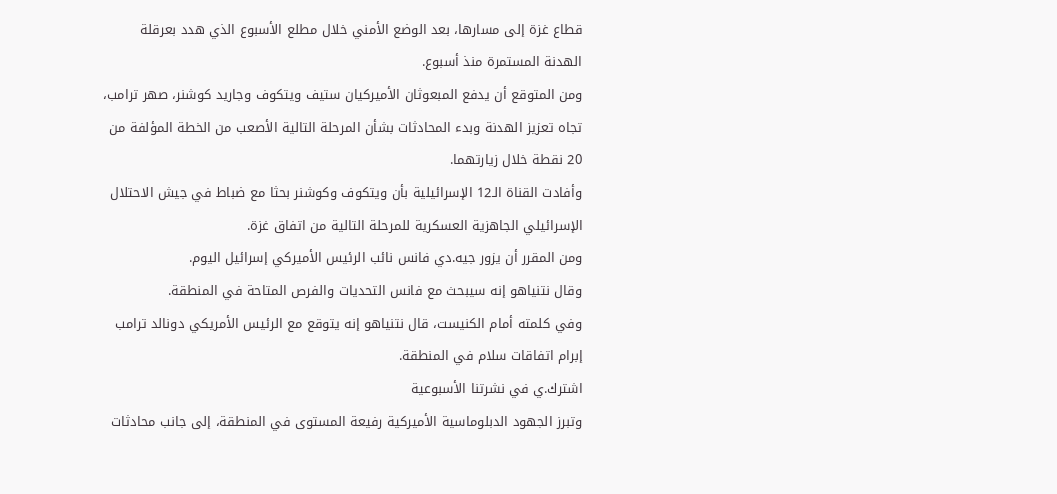قطاع غزة إلى مسارها، بعد الوضع الأمني خلال مطلع الأسبوع الذي هدد بعرقلة الهدنة المستمرة منذ أسبوع.
ومن المتوقع أن يدفع المبعوثان الأميركيان ستيف ويتكوف وجاريد كوشنر، صهر ترامب، تجاه تعزيز الهدنة وبدء المحادثات بشأن المرحلة التالية الأصعب من الخطة المؤلفة من 20 نقطة خلال زيارتهما.
وأفادت القناة الـ12 الإسرائيلية بأن ويتكوف وكوشنر بحثا مع ضباط في جيش الاحتلال الإسرائيلي الجاهزية العسكرية للمرحلة التالية من اتفاق غزة.
ومن المقرر أن يزور جيه.دي فانس نائب الرئيس الأميركي إسرائيل اليوم.
وقال نتنياهو إنه سيبحث مع فانس التحديات والفرص المتاحة في المنطقة.
وفي كلمته أمام الكنيست، قال نتنياهو إنه يتوقع مع الرئيس الأمريكي دونالد ترامب إبرام اتفاقات سلام في المنطقة.
اشترك.ي في نشرتنا الأسبوعية
وتبرز الجهود الدبلوماسية الأميركية رفيعة المستوى في المنطقة، إلى جانب محادثات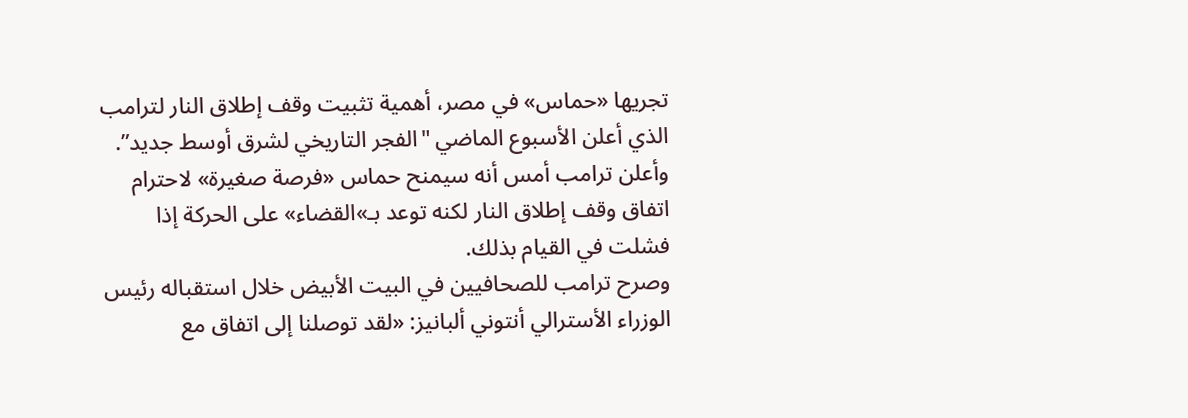تجريها «حماس» في مصر، أهمية تثبيت وقف إطلاق النار لترامب الذي أعلن الأسبوع الماضي "الفجر التاريخي لشرق أوسط جديد”.
وأعلن ترامب أمس أنه سيمنح حماس «فرصة صغيرة» لاحترام اتفاق وقف إطلاق النار لكنه توعد بـ»القضاء» على الحركة إذا فشلت في القيام بذلك.
وصرح ترامب للصحافيين في البيت الأبيض خلال استقباله رئيس الوزراء الأسترالي أنتوني ألبانيز: «لقد توصلنا إلى اتفاق مع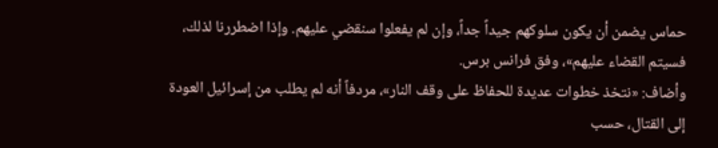حماس يضمن أن يكون سلوكهم جيداً جداً، وإن لم يفعلوا سنقضي عليهم. وإذا اضطررنا لذلك، فسيتم القضاء عليهم»، وفق فرانس برس.
وأضاف: «نتخذ خطوات عديدة للحفاظ على وقف النار»، مردفاً أنه لم يطلب من إسرائيل العودة إلى القتال، حسب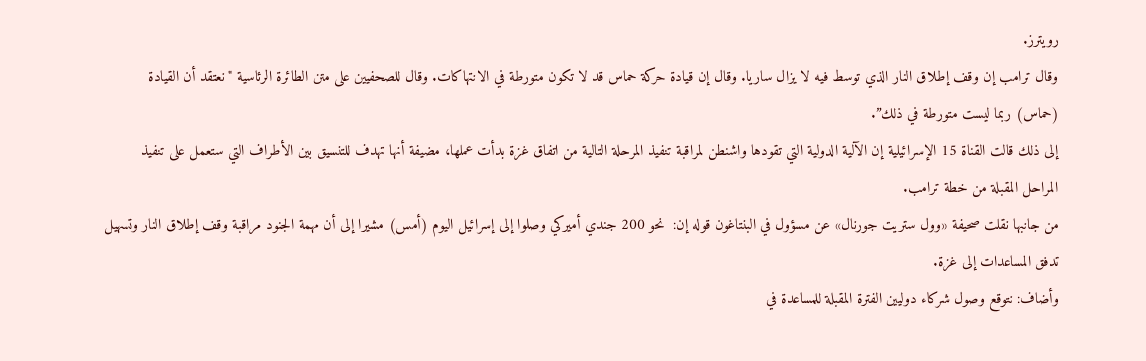رويترز.
وقال ترامب إن وقف إطلاق النار الذي توسط فيه لا يزال ساريا. وقال إن قيادة حركة حماس قد لا تكون متورطة في الانتهاكات. وقال للصحفيين على متن الطائرة الرئاسية "نعتقد أن القيادة (حماس) ربما ليست متورطة في ذلك”.
إلى ذلك قالت القناة 15 الإسرائيلية إن الآلية الدولية التي تقودها واشنطن لمراقبة تنفيذ المرحلة التالية من اتفاق غزة بدأت عملها، مضيفة أنها تهدف للتنسيق بين الأطراف التي ستعمل على تنفيذ المراحل المقبلة من خطة ترامب.
من جانبها نقلت صحيفة «وول ستريت جورنال» عن مسؤول في البنتاغون قوله إن:  نحو 200 جندي أميركي وصلوا إلى إسرائيل اليوم (أمس) مشيرا إلى أن مهمة الجنود مراقبة وقف إطلاق النار وتسهيل تدفق المساعدات إلى غزة.
وأضاف: نتوقع وصول شركاء دوليين الفترة المقبلة للمساعدة في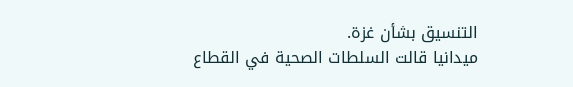التنسيق بشأن غزة.
ميدانيا قالت السلطات الصحية في القطاع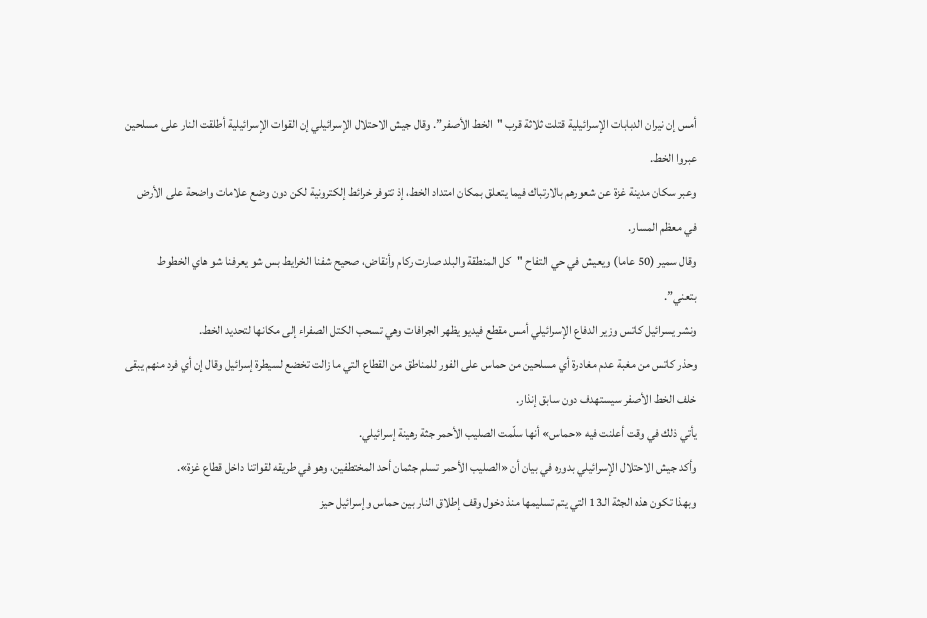أمس إن نيران الدبابات الإسرائيلية قتلت ثلاثة قرب "الخط الأصفر”. وقال جيش الاحتلال الإسرائيلي إن القوات الإسرائيلية أطلقت النار على مسلحين عبروا الخط.
وعبر سكان مدينة غزة عن شعورهم بالارتباك فيما يتعلق بمكان امتداد الخط، إذ تتوفر خرائط إلكترونية لكن دون وضع علامات واضحة على الأرض في معظم المسار.
وقال سمير (50 عاما) ويعيش في حي التفاح "كل المنطقة والبلد صارت ركام وأنقاض، صحيح شفنا الخرايط بس شو يعرفنا شو هاي الخطوط بتعني”.
ونشر يسرائيل كاتس وزير الدفاع الإسرائيلي أمس مقطع فيديو يظهر الجرافات وهي تسحب الكتل الصفراء إلى مكانها لتحديد الخط.
وحذر كاتس من مغبة عدم مغادرة أي مسلحين من حماس على الفور للمناطق من القطاع التي ما زالت تخضع لسيطرة إسرائيل وقال إن أي فرد منهم يبقى خلف الخط الأصفر سيستهدف دون سابق إنذار.
يأتي ذلك في وقت أعلنت فيه «حماس» أنها سلّمت الصليب الأحمر جثة رهينة إسرائيلي.
وأكد جيش الاحتلال الإسرائيلي بدوره في بيان أن «الصليب الأحمر تسلم جثمان أحد المختطفين، وهو في طريقه لقواتنا داخل قطاع غزة».
وبهذا تكون هذه الجثة الـ13 التي يتم تسليمها منذ دخول وقف إطلاق النار بين حماس وإسرائيل حيز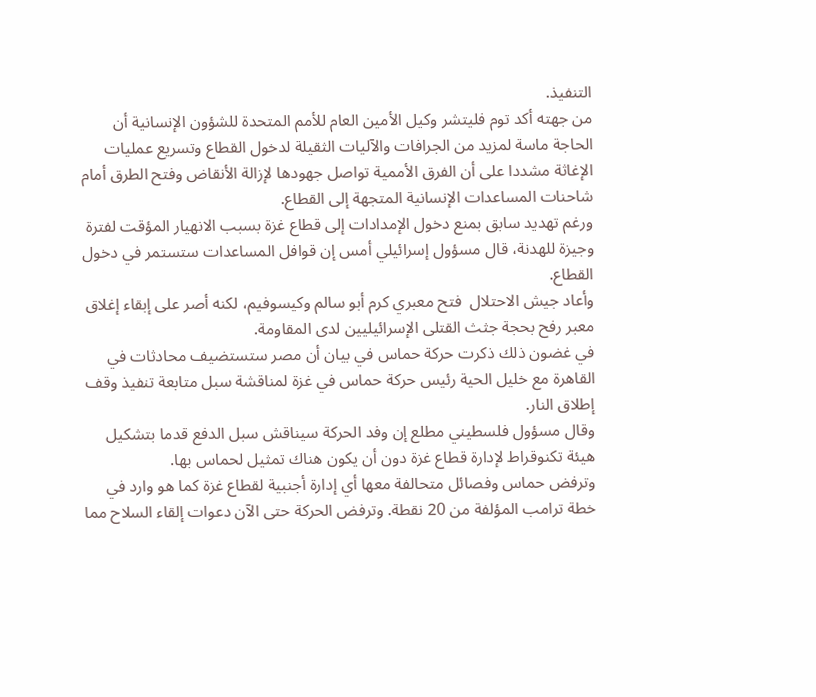التنفيذ.
من جهته أكد توم فليتشر وكيل الأمين العام للأمم المتحدة للشؤون الإنسانية أن الحاجة ماسة لمزيد من الجرافات والآليات الثقيلة لدخول القطاع وتسريع عمليات الإغاثة مشددا على أن الفرق الأممية تواصل جهودها لإزالة الأنقاض وفتح الطرق أمام شاحنات المساعدات الإنسانية المتجهة إلى القطاع.
ورغم تهديد سابق بمنع دخول الإمدادات إلى قطاع غزة بسبب الانهيار المؤقت لفترة وجيزة للهدنة، قال مسؤول إسرائيلي أمس إن قوافل المساعدات ستستمر في دخول القطاع.
وأعاد جيش الاحتلال  فتح معبري كرم أبو سالم وكيسوفيم، لكنه أصر على إبقاء إغلاق معبر رفح بحجة جثث القتلى الإسرائيليين لدى المقاومة.
في غضون ذلك ذكرت حركة حماس في بيان أن مصر ستستضيف محادثات في القاهرة مع خليل الحية رئيس حركة حماس في غزة لمناقشة سبل متابعة تنفيذ وقف إطلاق النار.
وقال مسؤول فلسطيني مطلع إن وفد الحركة سيناقش سبل الدفع قدما بتشكيل هيئة تكنوقراط لإدارة قطاع غزة دون أن يكون هناك تمثيل لحماس بها.
وترفض حماس وفصائل متحالفة معها أي إدارة أجنبية لقطاع غزة كما هو وارد في خطة ترامب المؤلفة من 20 نقطة. وترفض الحركة حتى الآن دعوات إلقاء السلاح مما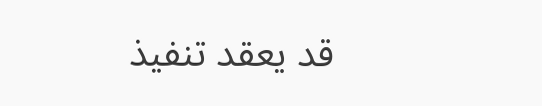قد يعقد تنفيذ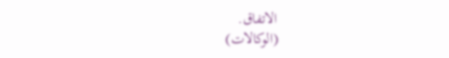الاتفاق.
(الوكالات)